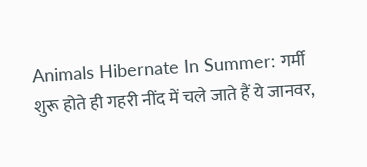Animals Hibernate In Summer: गर्मी शुरू होते ही गहरी नींद में चले जाते हैं ये जानवर,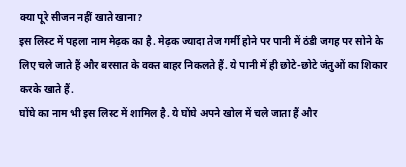क्या पूरे सीजन नहीं खाते खाना?
इस लिस्ट में पहला नाम मेढ़क का है. मेढ़क ज्यादा तेज गर्मी होने पर पानी में ठंडी जगह पर सोने के लिए चले जाते हैं और बरसात के वक्त बाहर निकलते हैं. ये पानी में ही छोटे-छोटे जंतुओं का शिकार करके खाते हैं.
घोंघे का नाम भी इस लिस्ट में शामिल है. ये घोंघे अपने खोल में चले जाता हैं और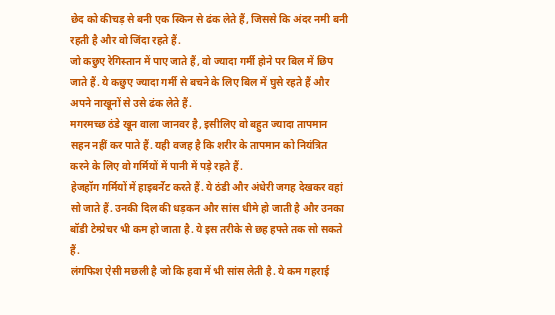छेद को कीचड़ से बनी एक स्किन से ढंक लेते हैं, जिससे कि अंदर नमी बनी रहती है और वो जिंदा रहते हैं.
जो कछुए रेगिस्तान में पाए जाते हैं, वो ज्यादा गर्मी होने पर बिल में छिप जाते हैं. ये कछुए ज्यादा गर्मी से बचने के लिए बिल में घुसे रहते हैं और अपने नाखूनों से उसे ढंक लेते हैं.
मगरमच्छ ठंडे खून वाला जानवर है, इसीलिए वो बहुत ज्यादा तापमान सहन नहीं कर पाते हैं. यही वजह है कि शरीर के तापमान को नियंत्रित करने के लिए वो गर्मियों में पानी में पड़े रहते हैं.
हेजहॉग गर्मियों में हाइबर्नेट करते हैं. ये ठंडी और अंधेरी जगह देखकर वहां सो जाते हैं. उनकी दिल की धड़कन और सांस धीमे हो जाती है और उनका बॉडी टेम्प्रेचर भी कम हो जाता है. ये इस तरीके से छह हफ्ते तक सो सकते हैं.
लंगफिश ऐसी मछली है जो कि हवा में भी सांस लेती है. ये कम गहराई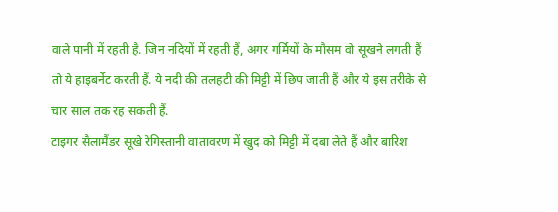वाले पानी में रहती है. जिन नदियों में रहती हैं, अगर गर्मियों के मौसम वो सूखने लगती हैं तो ये हाइबर्नेट करती हैं. ये नदी की तलहटी की मिट्टी में छिप जाती हैं और ये इस तरीके से चार साल तक रह सकती हैं.
टाइगर सैलामैंडर सूखे रेगिस्तानी वातावरण में खुद को मिट्टी में दबा लेते हैं और बारिश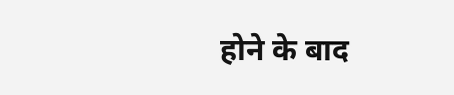होने के बाद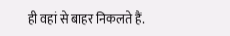ही वहां से बाहर निकलते हैं.